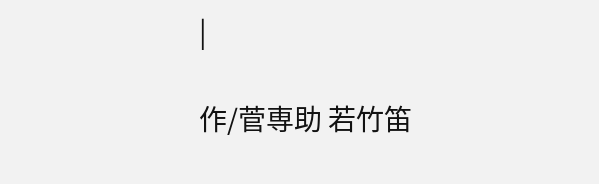|

作/菅専助 若竹笛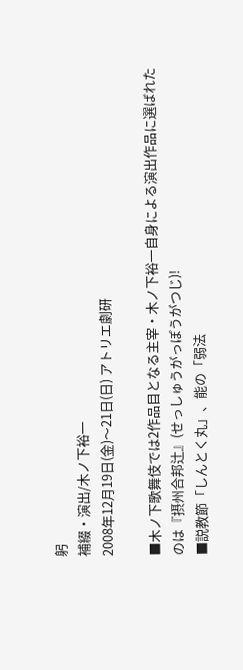躬
補綴・演出/木ノ下裕一
2008年12月19日(金)〜21日(日) アトリエ劇研

■木ノ下歌舞伎では2作品目となる主宰・木ノ下裕一自身による演出作品に選ばれたのは『摂州合邦辻』(せっしゅうがっぽうがつじ)!
■説教節「しんとく丸」、能の「弱法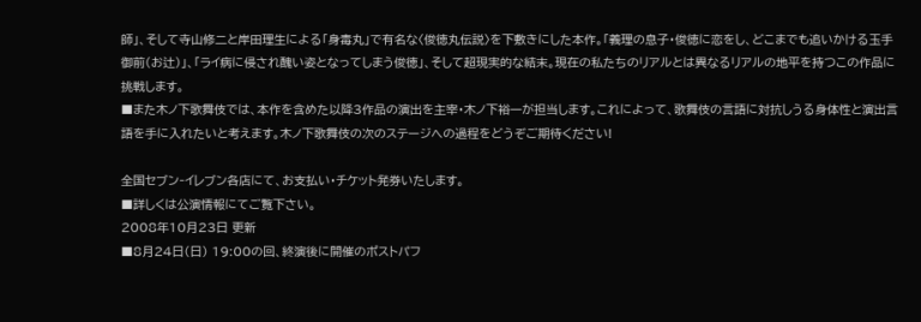師」、そして寺山修二と岸田理生による「身毒丸」で有名な〈俊徳丸伝説〉を下敷きにした本作。「義理の息子・俊徳に恋をし、どこまでも追いかける玉手御前(お辻)」、「ライ病に侵され醜い姿となってしまう俊徳」、そして超現実的な結末。現在の私たちのリアルとは異なるリアルの地平を持つこの作品に挑戦します。
■また木ノ下歌舞伎では、本作を含めた以降3作品の演出を主宰・木ノ下裕一が担当します。これによって、歌舞伎の言語に対抗しうる身体性と演出言語を手に入れたいと考えます。木ノ下歌舞伎の次のステージへの過程をどうぞご期待ください!

全国セブン‐イレブン各店にて、お支払い・チケット発券いたします。
■詳しくは公演情報にてご覧下さい。
2008年10月23日 更新
■8月24日(日) 19:00の回、終演後に開催のポストパフ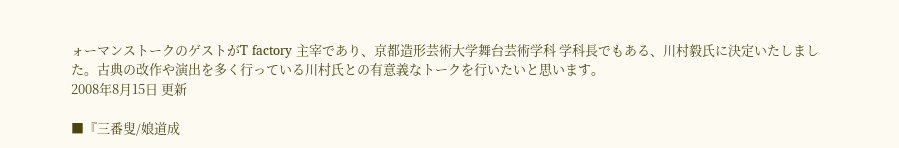ォーマンストークのゲストがT factory 主宰であり、京都造形芸術大学舞台芸術学科 学科長でもある、川村毅氏に決定いたしました。古典の改作や演出を多く行っている川村氏との有意義なトークを行いたいと思います。
2008年8月15日 更新

■『三番叟/娘道成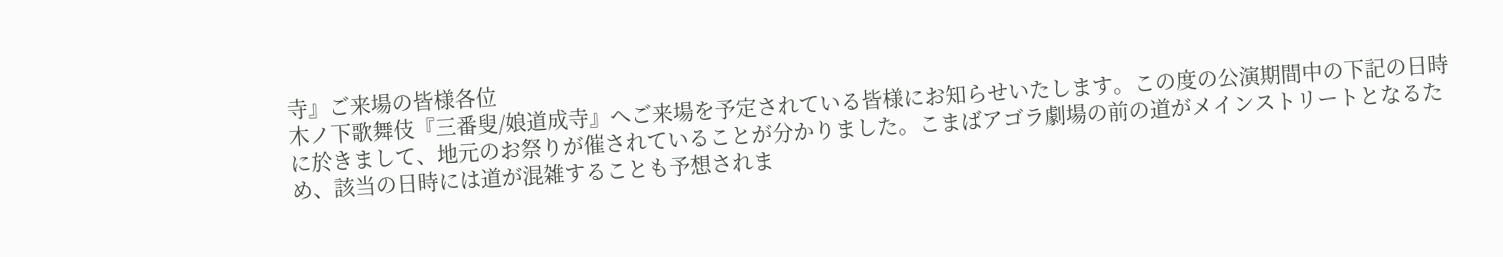寺』ご来場の皆様各位
木ノ下歌舞伎『三番叟/娘道成寺』へご来場を予定されている皆様にお知らせいたします。この度の公演期間中の下記の日時に於きまして、地元のお祭りが催されていることが分かりました。こまばアゴラ劇場の前の道がメインストリートとなるため、該当の日時には道が混雑することも予想されま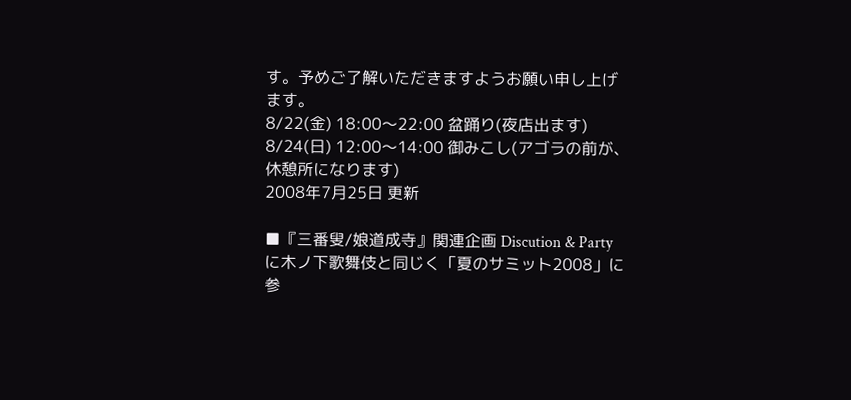す。予めご了解いただきますようお願い申し上げます。
8/22(金) 18:00〜22:00 盆踊り(夜店出ます)
8/24(日) 12:00〜14:00 御みこし(アゴラの前が、休憩所になります)
2008年7月25日 更新

■『三番叟/娘道成寺』関連企画 Discution & Party に木ノ下歌舞伎と同じく「夏のサミット2008」に参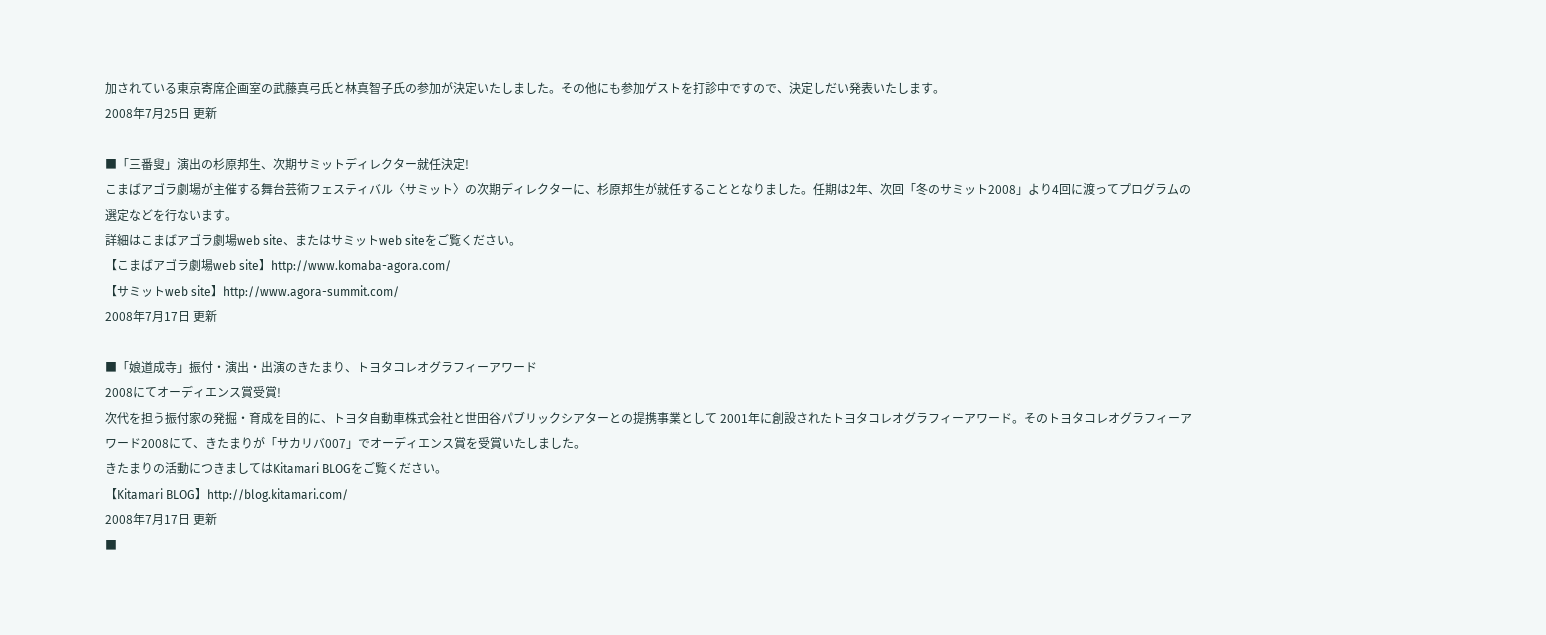加されている東京寄席企画室の武藤真弓氏と林真智子氏の参加が決定いたしました。その他にも参加ゲストを打診中ですので、決定しだい発表いたします。
2008年7月25日 更新

■「三番叟」演出の杉原邦生、次期サミットディレクター就任決定!
こまばアゴラ劇場が主催する舞台芸術フェスティバル〈サミット〉の次期ディレクターに、杉原邦生が就任することとなりました。任期は2年、次回「冬のサミット2008」より4回に渡ってプログラムの選定などを行ないます。
詳細はこまばアゴラ劇場web site、またはサミットweb siteをご覧ください。
【こまばアゴラ劇場web site】http://www.komaba-agora.com/
【サミットweb site】http://www.agora-summit.com/
2008年7月17日 更新

■「娘道成寺」振付・演出・出演のきたまり、トヨタコレオグラフィーアワード
2008にてオーディエンス賞受賞!
次代を担う振付家の発掘・育成を目的に、トヨタ自動車株式会社と世田谷パブリックシアターとの提携事業として 2001年に創設されたトヨタコレオグラフィーアワード。そのトヨタコレオグラフィーアワード2008にて、きたまりが「サカリバ007」でオーディエンス賞を受賞いたしました。
きたまりの活動につきましてはKitamari BLOGをご覧ください。
【Kitamari BLOG】http://blog.kitamari.com/
2008年7月17日 更新
■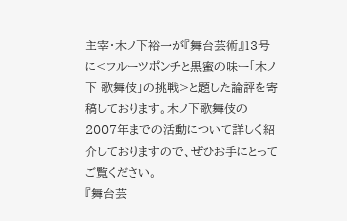主宰・木ノ下裕一が『舞台芸術』13号に<フルーツポンチと黒蜜の味ー「木ノ下 歌舞伎」の挑戦>と題した論評を寄稿しております。木ノ下歌舞伎の2007年までの活動について詳しく紹介しておりますので、ぜひお手にとってご覧ください。
『舞台芸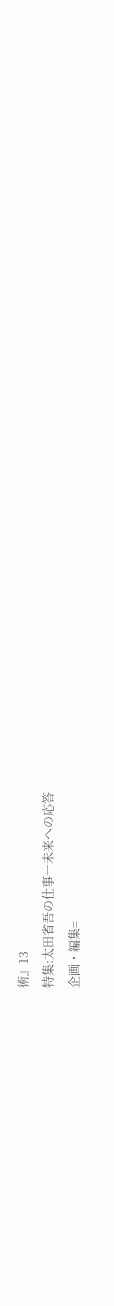術』13
特集:太田省吾の仕事―未来への応答
企画・編集=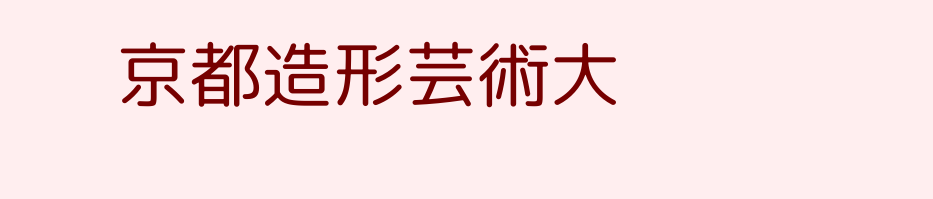京都造形芸術大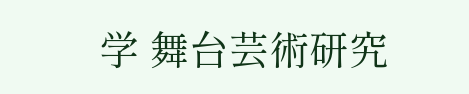学 舞台芸術研究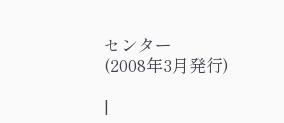センター
(2008年3月発行)

|